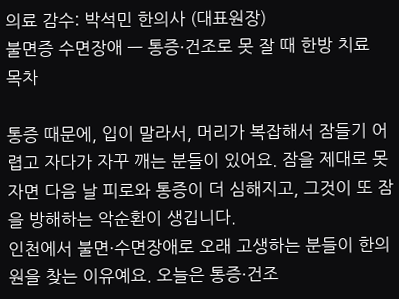의료 감수: 박석민 한의사 (대표원장)
불면증 수면장애 — 통증·건조로 못 잘 때 한방 치료
목차

통증 때문에, 입이 말라서, 머리가 복잡해서 잠들기 어렵고 자다가 자꾸 깨는 분들이 있어요. 잠을 제대로 못 자면 다음 날 피로와 통증이 더 심해지고, 그것이 또 잠을 방해하는 악순환이 생깁니다.
인천에서 불면·수면장애로 오래 고생하는 분들이 한의원을 찾는 이유예요. 오늘은 통증·건조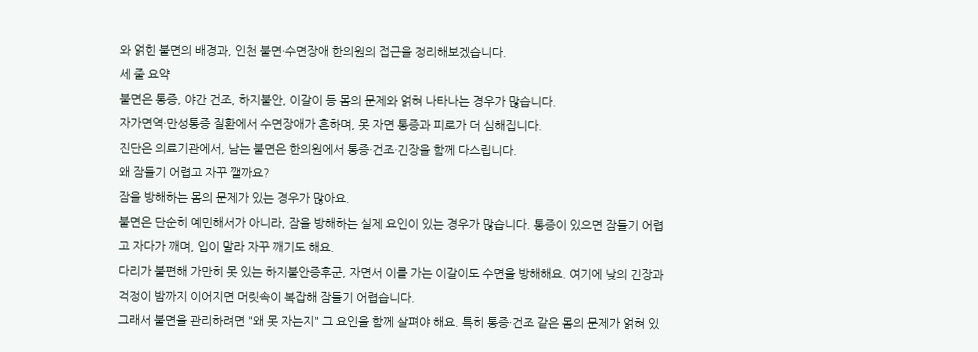와 얽힌 불면의 배경과, 인천 불면·수면장애 한의원의 접근을 정리해보겠습니다.
세 줄 요약
불면은 통증, 야간 건조, 하지불안, 이갈이 등 몸의 문제와 얽혀 나타나는 경우가 많습니다.
자가면역·만성통증 질환에서 수면장애가 흔하며, 못 자면 통증과 피로가 더 심해집니다.
진단은 의료기관에서, 남는 불면은 한의원에서 통증·건조·긴장을 함께 다스립니다.
왜 잠들기 어렵고 자꾸 깰까요?
잠을 방해하는 몸의 문제가 있는 경우가 많아요.
불면은 단순히 예민해서가 아니라, 잠을 방해하는 실제 요인이 있는 경우가 많습니다. 통증이 있으면 잠들기 어렵고 자다가 깨며, 입이 말라 자꾸 깨기도 해요.
다리가 불편해 가만히 못 있는 하지불안증후군, 자면서 이를 가는 이갈이도 수면을 방해해요. 여기에 낮의 긴장과 걱정이 밤까지 이어지면 머릿속이 복잡해 잠들기 어렵습니다.
그래서 불면을 관리하려면 "왜 못 자는지" 그 요인을 함께 살펴야 해요. 특히 통증·건조 같은 몸의 문제가 얽혀 있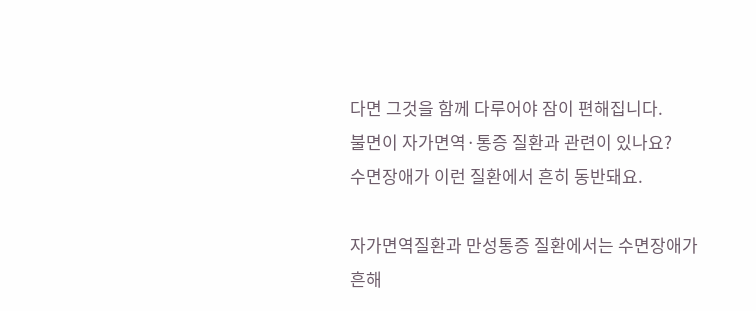다면 그것을 함께 다루어야 잠이 편해집니다.
불면이 자가면역·통증 질환과 관련이 있나요?
수면장애가 이런 질환에서 흔히 동반돼요.

자가면역질환과 만성통증 질환에서는 수면장애가 흔해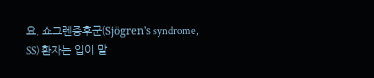요. 쇼그렌증후군(Sjögren's syndrome, SS) 환자는 입이 말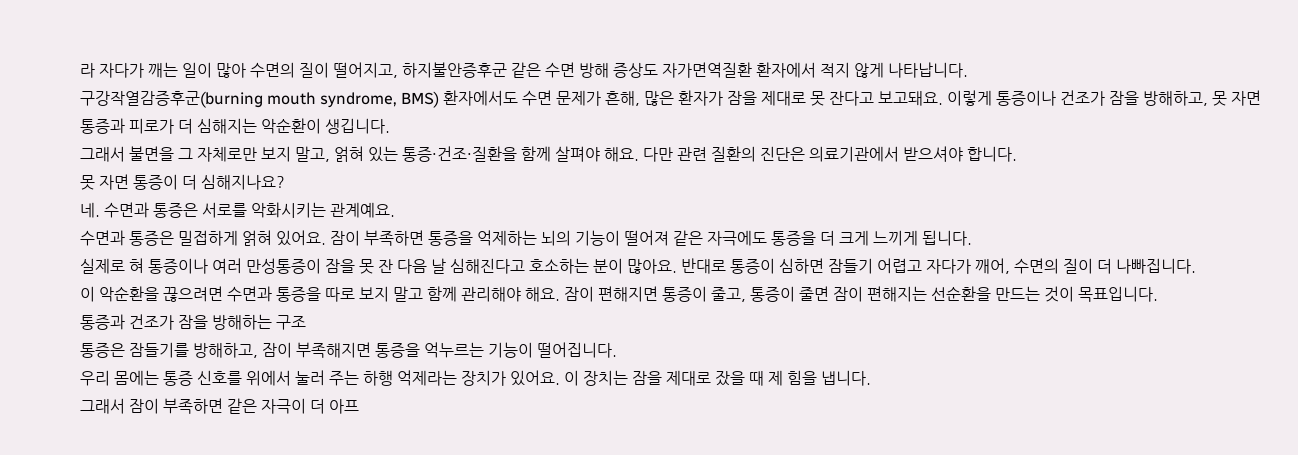라 자다가 깨는 일이 많아 수면의 질이 떨어지고, 하지불안증후군 같은 수면 방해 증상도 자가면역질환 환자에서 적지 않게 나타납니다.
구강작열감증후군(burning mouth syndrome, BMS) 환자에서도 수면 문제가 흔해, 많은 환자가 잠을 제대로 못 잔다고 보고돼요. 이렇게 통증이나 건조가 잠을 방해하고, 못 자면 통증과 피로가 더 심해지는 악순환이 생깁니다.
그래서 불면을 그 자체로만 보지 말고, 얽혀 있는 통증·건조·질환을 함께 살펴야 해요. 다만 관련 질환의 진단은 의료기관에서 받으셔야 합니다.
못 자면 통증이 더 심해지나요?
네. 수면과 통증은 서로를 악화시키는 관계예요.
수면과 통증은 밀접하게 얽혀 있어요. 잠이 부족하면 통증을 억제하는 뇌의 기능이 떨어져 같은 자극에도 통증을 더 크게 느끼게 됩니다.
실제로 혀 통증이나 여러 만성통증이 잠을 못 잔 다음 날 심해진다고 호소하는 분이 많아요. 반대로 통증이 심하면 잠들기 어렵고 자다가 깨어, 수면의 질이 더 나빠집니다.
이 악순환을 끊으려면 수면과 통증을 따로 보지 말고 함께 관리해야 해요. 잠이 편해지면 통증이 줄고, 통증이 줄면 잠이 편해지는 선순환을 만드는 것이 목표입니다.
통증과 건조가 잠을 방해하는 구조
통증은 잠들기를 방해하고, 잠이 부족해지면 통증을 억누르는 기능이 떨어집니다.
우리 몸에는 통증 신호를 위에서 눌러 주는 하행 억제라는 장치가 있어요. 이 장치는 잠을 제대로 잤을 때 제 힘을 냅니다.
그래서 잠이 부족하면 같은 자극이 더 아프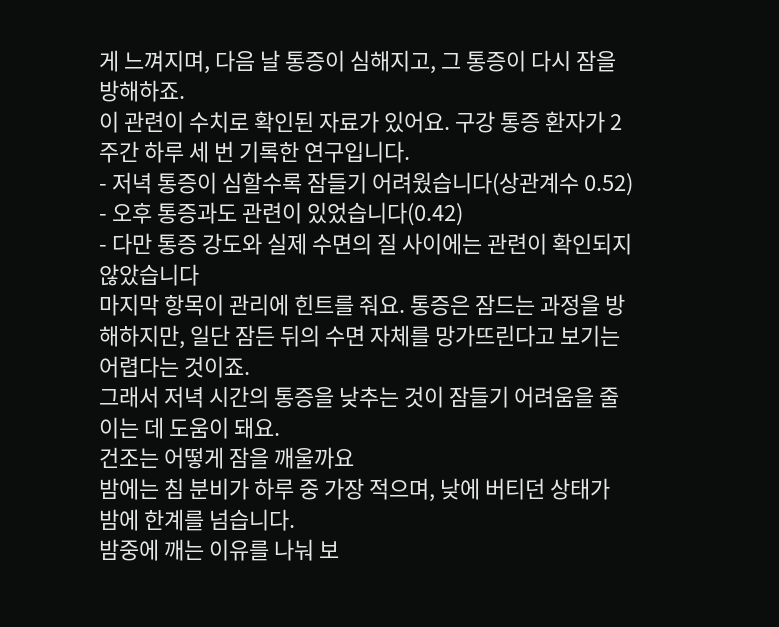게 느껴지며, 다음 날 통증이 심해지고, 그 통증이 다시 잠을 방해하죠.
이 관련이 수치로 확인된 자료가 있어요. 구강 통증 환자가 2주간 하루 세 번 기록한 연구입니다.
- 저녁 통증이 심할수록 잠들기 어려웠습니다(상관계수 0.52)
- 오후 통증과도 관련이 있었습니다(0.42)
- 다만 통증 강도와 실제 수면의 질 사이에는 관련이 확인되지 않았습니다
마지막 항목이 관리에 힌트를 줘요. 통증은 잠드는 과정을 방해하지만, 일단 잠든 뒤의 수면 자체를 망가뜨린다고 보기는 어렵다는 것이죠.
그래서 저녁 시간의 통증을 낮추는 것이 잠들기 어려움을 줄이는 데 도움이 돼요.
건조는 어떻게 잠을 깨울까요
밤에는 침 분비가 하루 중 가장 적으며, 낮에 버티던 상태가 밤에 한계를 넘습니다.
밤중에 깨는 이유를 나눠 보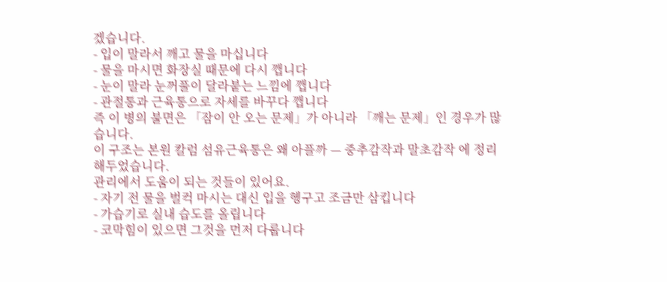겠습니다.
- 입이 말라서 깨고 물을 마십니다
- 물을 마시면 화장실 때문에 다시 깹니다
- 눈이 말라 눈꺼풀이 달라붙는 느낌에 깹니다
- 관절통과 근육통으로 자세를 바꾸다 깹니다
즉 이 병의 불면은 「잠이 안 오는 문제」가 아니라 「깨는 문제」인 경우가 많습니다.
이 구조는 본원 칼럼 섬유근육통은 왜 아플까 — 중추감작과 말초감작 에 정리해두었습니다.
관리에서 도움이 되는 것들이 있어요.
- 자기 전 물을 벌컥 마시는 대신 입을 헹구고 조금만 삼킵니다
- 가습기로 실내 습도를 올립니다
- 코막힘이 있으면 그것을 먼저 다룹니다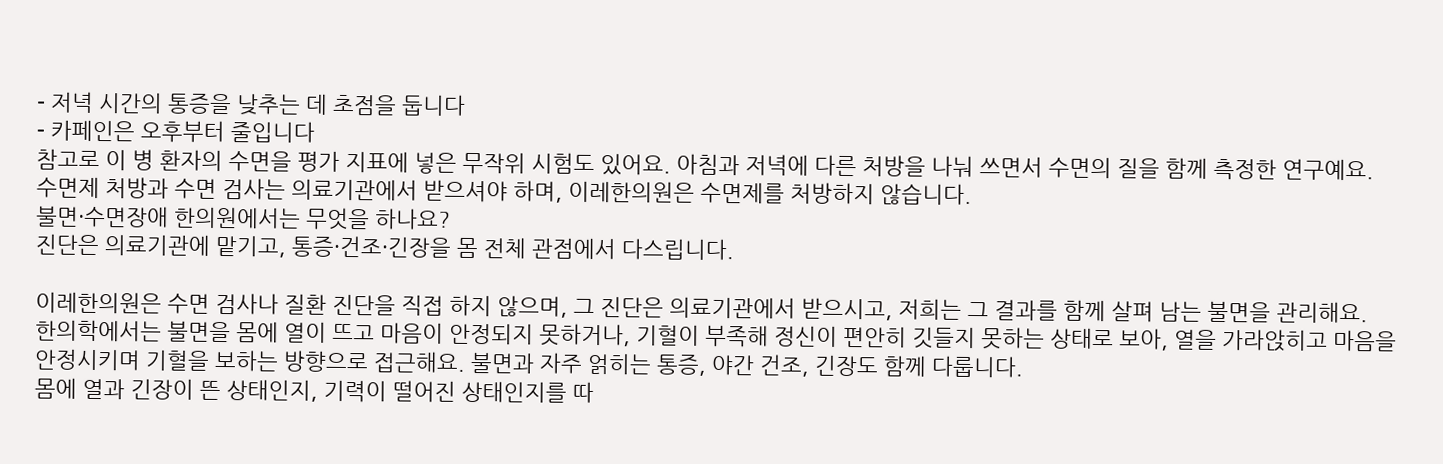- 저녁 시간의 통증을 낮추는 데 초점을 둡니다
- 카페인은 오후부터 줄입니다
참고로 이 병 환자의 수면을 평가 지표에 넣은 무작위 시험도 있어요. 아침과 저녁에 다른 처방을 나눠 쓰면서 수면의 질을 함께 측정한 연구예요.
수면제 처방과 수면 검사는 의료기관에서 받으셔야 하며, 이레한의원은 수면제를 처방하지 않습니다.
불면·수면장애 한의원에서는 무엇을 하나요?
진단은 의료기관에 맡기고, 통증·건조·긴장을 몸 전체 관점에서 다스립니다.

이레한의원은 수면 검사나 질환 진단을 직접 하지 않으며, 그 진단은 의료기관에서 받으시고, 저희는 그 결과를 함께 살펴 남는 불면을 관리해요.
한의학에서는 불면을 몸에 열이 뜨고 마음이 안정되지 못하거나, 기혈이 부족해 정신이 편안히 깃들지 못하는 상태로 보아, 열을 가라앉히고 마음을 안정시키며 기혈을 보하는 방향으로 접근해요. 불면과 자주 얽히는 통증, 야간 건조, 긴장도 함께 다룹니다.
몸에 열과 긴장이 뜬 상태인지, 기력이 떨어진 상태인지를 따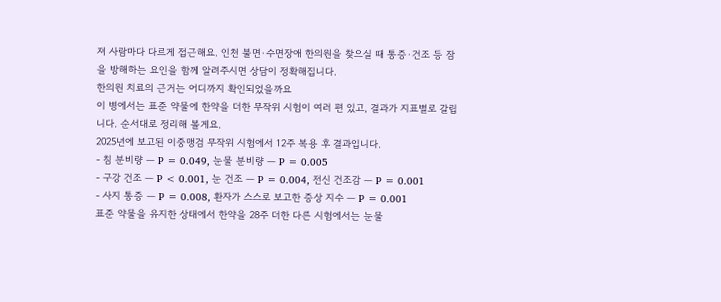져 사람마다 다르게 접근해요. 인천 불면·수면장애 한의원을 찾으실 때 통증·건조 등 잠을 방해하는 요인을 함께 알려주시면 상담이 정확해집니다.
한의원 치료의 근거는 어디까지 확인되었을까요
이 병에서는 표준 약물에 한약을 더한 무작위 시험이 여러 편 있고, 결과가 지표별로 갈립니다. 순서대로 정리해 볼게요.
2025년에 보고된 이중맹검 무작위 시험에서 12주 복용 후 결과입니다.
- 침 분비량 — P = 0.049, 눈물 분비량 — P = 0.005
- 구강 건조 — P < 0.001, 눈 건조 — P = 0.004, 전신 건조감 — P = 0.001
- 사지 통증 — P = 0.008, 환자가 스스로 보고한 증상 지수 — P = 0.001
표준 약물을 유지한 상태에서 한약을 28주 더한 다른 시험에서는 눈물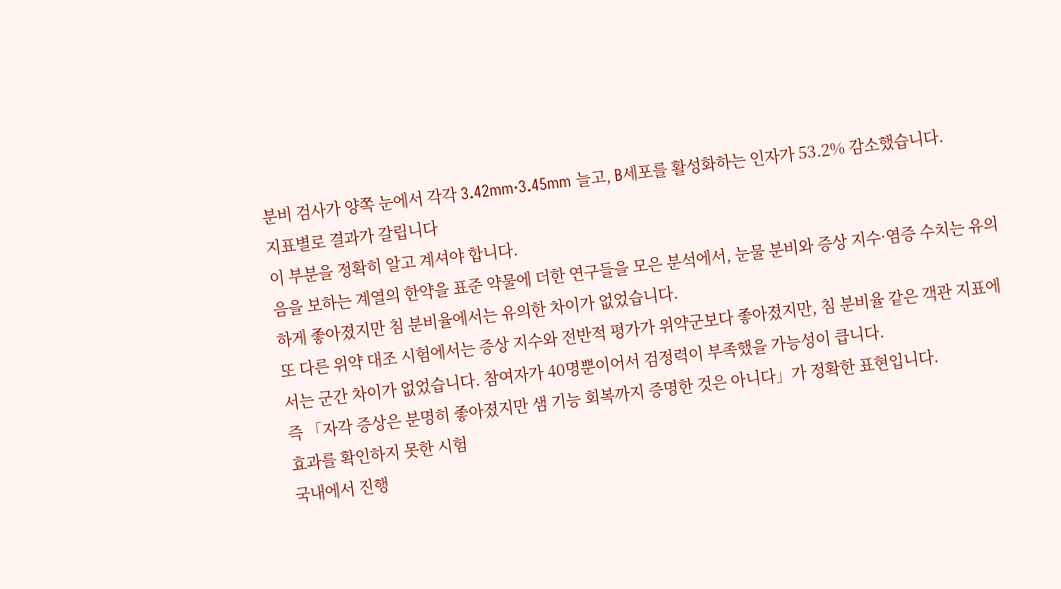분비 검사가 양쪽 눈에서 각각 3.42mm·3.45mm 늘고, B세포를 활성화하는 인자가 53.2% 감소했습니다.
지표별로 결과가 갈립니다
이 부분을 정확히 알고 계셔야 합니다.
음을 보하는 계열의 한약을 표준 약물에 더한 연구들을 모은 분석에서, 눈물 분비와 증상 지수·염증 수치는 유의하게 좋아졌지만 침 분비율에서는 유의한 차이가 없었습니다.
또 다른 위약 대조 시험에서는 증상 지수와 전반적 평가가 위약군보다 좋아졌지만, 침 분비율 같은 객관 지표에서는 군간 차이가 없었습니다. 참여자가 40명뿐이어서 검정력이 부족했을 가능성이 큽니다.
즉 「자각 증상은 분명히 좋아졌지만 샘 기능 회복까지 증명한 것은 아니다」가 정확한 표현입니다.
효과를 확인하지 못한 시험
국내에서 진행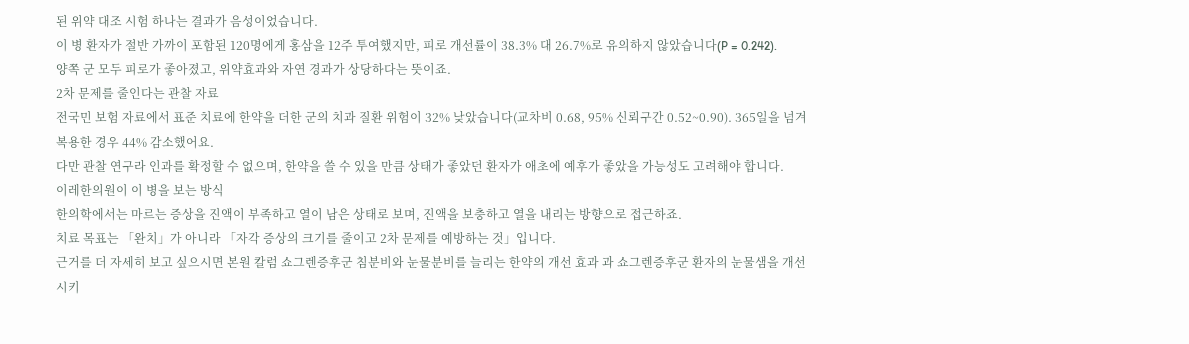된 위약 대조 시험 하나는 결과가 음성이었습니다.
이 병 환자가 절반 가까이 포함된 120명에게 홍삼을 12주 투여했지만, 피로 개선률이 38.3% 대 26.7%로 유의하지 않았습니다(P = 0.242).
양쪽 군 모두 피로가 좋아졌고, 위약효과와 자연 경과가 상당하다는 뜻이죠.
2차 문제를 줄인다는 관찰 자료
전국민 보험 자료에서 표준 치료에 한약을 더한 군의 치과 질환 위험이 32% 낮았습니다(교차비 0.68, 95% 신뢰구간 0.52~0.90). 365일을 넘겨 복용한 경우 44% 감소했어요.
다만 관찰 연구라 인과를 확정할 수 없으며, 한약을 쓸 수 있을 만큼 상태가 좋았던 환자가 애초에 예후가 좋았을 가능성도 고려해야 합니다.
이레한의원이 이 병을 보는 방식
한의학에서는 마르는 증상을 진액이 부족하고 열이 남은 상태로 보며, 진액을 보충하고 열을 내리는 방향으로 접근하죠.
치료 목표는 「완치」가 아니라 「자각 증상의 크기를 줄이고 2차 문제를 예방하는 것」입니다.
근거를 더 자세히 보고 싶으시면 본원 칼럼 쇼그렌증후군 침분비와 눈물분비를 늘리는 한약의 개선 효과 과 쇼그렌증후군 환자의 눈물샘을 개선시키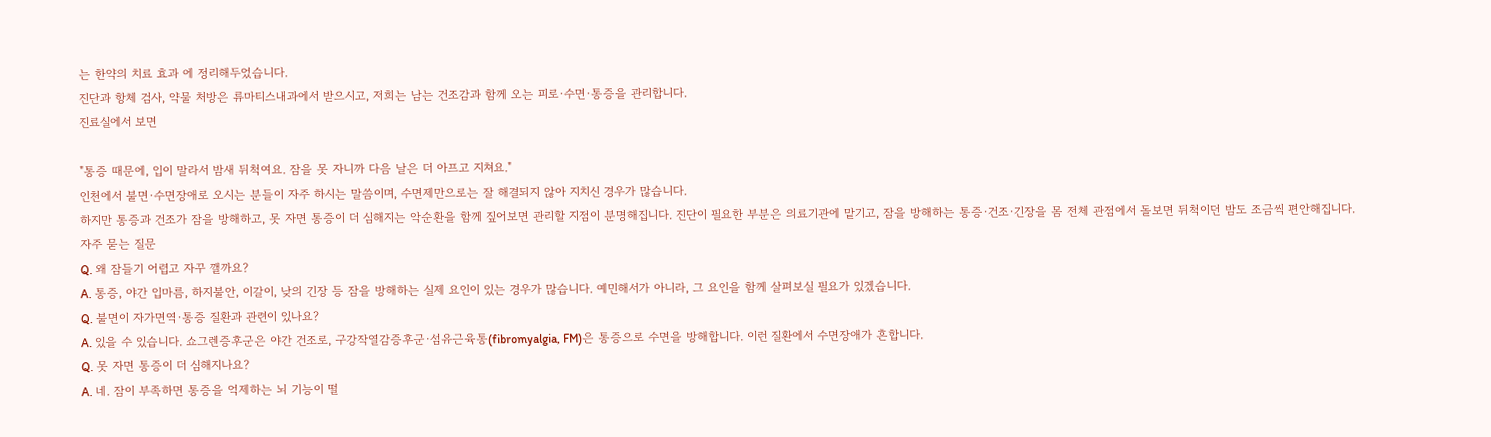는 한약의 치료 효과 에 정리해두었습니다.
진단과 항체 검사, 약물 처방은 류마티스내과에서 받으시고, 저희는 남는 건조감과 함께 오는 피로·수면·통증을 관리합니다.
진료실에서 보면

"통증 때문에, 입이 말라서 밤새 뒤척여요. 잠을 못 자니까 다음 날은 더 아프고 지쳐요."
인천에서 불면·수면장애로 오시는 분들이 자주 하시는 말씀이며, 수면제만으로는 잘 해결되지 않아 지치신 경우가 많습니다.
하지만 통증과 건조가 잠을 방해하고, 못 자면 통증이 더 심해지는 악순환을 함께 짚어보면 관리할 지점이 분명해집니다. 진단이 필요한 부분은 의료기관에 맡기고, 잠을 방해하는 통증·건조·긴장을 몸 전체 관점에서 돌보면 뒤척이던 밤도 조금씩 편안해집니다.
자주 묻는 질문
Q. 왜 잠들기 어렵고 자꾸 깰까요?
A. 통증, 야간 입마름, 하지불안, 이갈이, 낮의 긴장 등 잠을 방해하는 실제 요인이 있는 경우가 많습니다. 예민해서가 아니라, 그 요인을 함께 살펴보실 필요가 있겠습니다.
Q. 불면이 자가면역·통증 질환과 관련이 있나요?
A. 있을 수 있습니다. 쇼그렌증후군은 야간 건조로, 구강작열감증후군·섬유근육통(fibromyalgia, FM)은 통증으로 수면을 방해합니다. 이런 질환에서 수면장애가 흔합니다.
Q. 못 자면 통증이 더 심해지나요?
A. 네. 잠이 부족하면 통증을 억제하는 뇌 기능이 떨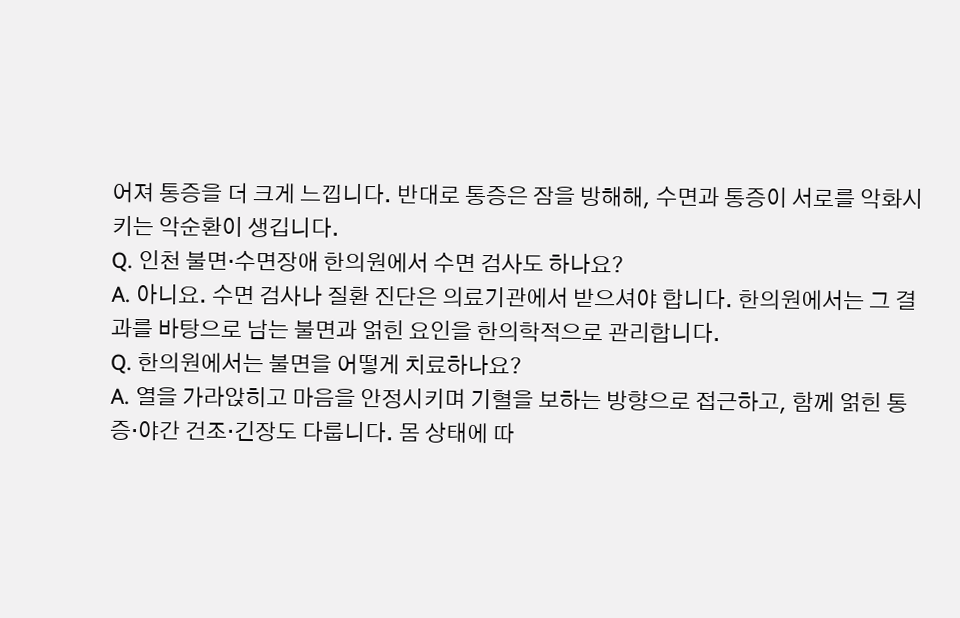어져 통증을 더 크게 느낍니다. 반대로 통증은 잠을 방해해, 수면과 통증이 서로를 악화시키는 악순환이 생깁니다.
Q. 인천 불면·수면장애 한의원에서 수면 검사도 하나요?
A. 아니요. 수면 검사나 질환 진단은 의료기관에서 받으셔야 합니다. 한의원에서는 그 결과를 바탕으로 남는 불면과 얽힌 요인을 한의학적으로 관리합니다.
Q. 한의원에서는 불면을 어떻게 치료하나요?
A. 열을 가라앉히고 마음을 안정시키며 기혈을 보하는 방향으로 접근하고, 함께 얽힌 통증·야간 건조·긴장도 다룹니다. 몸 상태에 따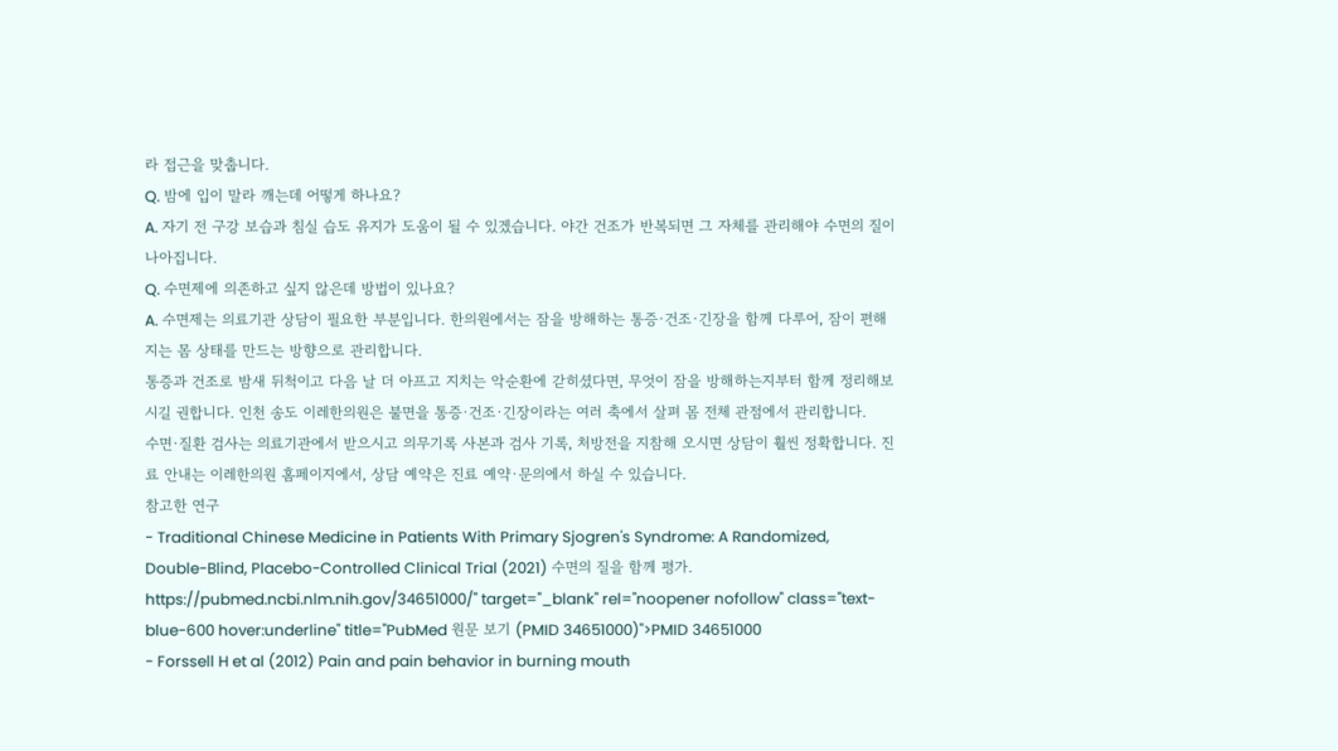라 접근을 맞춥니다.
Q. 밤에 입이 말라 깨는데 어떻게 하나요?
A. 자기 전 구강 보습과 침실 습도 유지가 도움이 될 수 있겠습니다. 야간 건조가 반복되면 그 자체를 관리해야 수면의 질이 나아집니다.
Q. 수면제에 의존하고 싶지 않은데 방법이 있나요?
A. 수면제는 의료기관 상담이 필요한 부분입니다. 한의원에서는 잠을 방해하는 통증·건조·긴장을 함께 다루어, 잠이 편해지는 몸 상태를 만드는 방향으로 관리합니다.
통증과 건조로 밤새 뒤척이고 다음 날 더 아프고 지치는 악순환에 갇히셨다면, 무엇이 잠을 방해하는지부터 함께 정리해보시길 권합니다. 인천 송도 이레한의원은 불면을 통증·건조·긴장이라는 여러 축에서 살펴 몸 전체 관점에서 관리합니다.
수면·질환 검사는 의료기관에서 받으시고 의무기록 사본과 검사 기록, 처방전을 지참해 오시면 상담이 훨씬 정확합니다. 진료 안내는 이레한의원 홈페이지에서, 상담 예약은 진료 예약·문의에서 하실 수 있습니다.
참고한 연구
- Traditional Chinese Medicine in Patients With Primary Sjogren's Syndrome: A Randomized, Double-Blind, Placebo-Controlled Clinical Trial (2021) 수면의 질을 함께 평가. https://pubmed.ncbi.nlm.nih.gov/34651000/" target="_blank" rel="noopener nofollow" class="text-blue-600 hover:underline" title="PubMed 원문 보기 (PMID 34651000)">PMID 34651000
- Forssell H et al (2012) Pain and pain behavior in burning mouth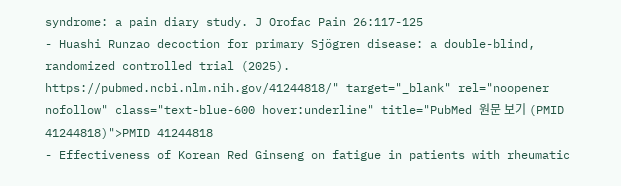syndrome: a pain diary study. J Orofac Pain 26:117-125
- Huashi Runzao decoction for primary Sjögren disease: a double-blind, randomized controlled trial (2025). https://pubmed.ncbi.nlm.nih.gov/41244818/" target="_blank" rel="noopener nofollow" class="text-blue-600 hover:underline" title="PubMed 원문 보기 (PMID 41244818)">PMID 41244818
- Effectiveness of Korean Red Ginseng on fatigue in patients with rheumatic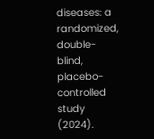diseases: a randomized, double-blind, placebo-controlled study (2024).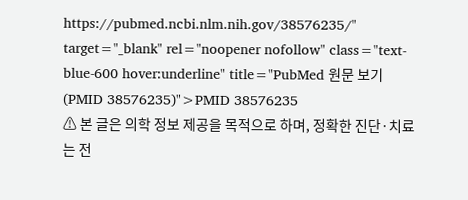https://pubmed.ncbi.nlm.nih.gov/38576235/" target="_blank" rel="noopener nofollow" class="text-blue-600 hover:underline" title="PubMed 원문 보기 (PMID 38576235)">PMID 38576235
⚠ 본 글은 의학 정보 제공을 목적으로 하며, 정확한 진단·치료는 전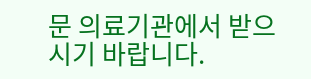문 의료기관에서 받으시기 바랍니다.